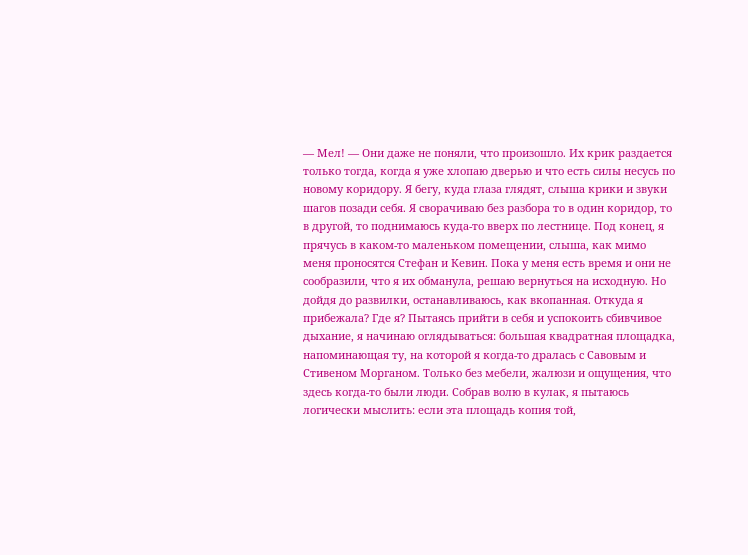— Мел! — Они даже не поняли, что произошло. Их крик раздается только тогда, когда я уже хлопаю дверью и что есть силы несусь по новому коридору. Я бегу, куда глаза глядят, слыша крики и звуки шагов позади себя. Я сворачиваю без разбора то в один коридор, то в другой, то поднимаюсь куда-то вверх по лестнице. Под конец, я прячусь в каком-то маленьком помещении, слыша, как мимо меня проносятся Стефан и Кевин. Пока у меня есть время и они не сообразили, что я их обманула, решаю вернуться на исходную. Но дойдя до развилки, останавливаюсь, как вкопанная. Откуда я прибежала? Где я? Пытаясь прийти в себя и успокоить сбивчивое дыхание, я начинаю оглядываться: большая квадратная площадка, напоминающая ту, на которой я когда-то дралась с Савовым и Стивеном Морганом. Только без мебели, жалюзи и ощущения, что здесь когда-то были люди. Собрав волю в кулак, я пытаюсь логически мыслить: если эта площадь копия той,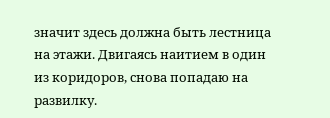значит здесь должна быть лестница на этажи. Двигаясь наитием в один из коридоров, снова попадаю на развилку.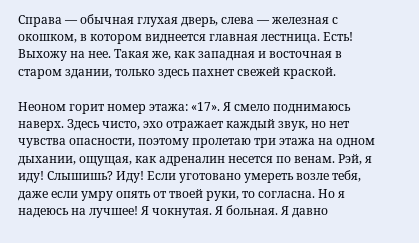Справа — обычная глухая дверь, слева — железная с окошком, в котором виднеется главная лестница. Есть! Выхожу на нее. Такая же, как западная и восточная в старом здании, только здесь пахнет свежей краской.

Неоном горит номер этажа: «17». Я смело поднимаюсь наверх. Здесь чисто, эхо отражает каждый звук, но нет чувства опасности, поэтому пролетаю три этажа на одном дыхании, ощущая, как адреналин несется по венам. Рэй, я иду! Слышишь? Иду! Если уготовано умереть возле тебя, даже если умру опять от твоей руки, то согласна. Но я надеюсь на лучшее! Я чокнутая. Я больная. Я давно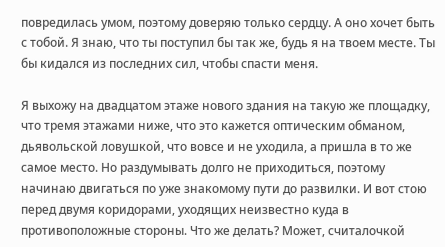повредилась умом, поэтому доверяю только сердцу. А оно хочет быть с тобой. Я знаю, что ты поступил бы так же, будь я на твоем месте. Ты бы кидался из последних сил, чтобы спасти меня.

Я выхожу на двадцатом этаже нового здания на такую же площадку, что тремя этажами ниже, что это кажется оптическим обманом, дьявольской ловушкой, что вовсе и не уходила, а пришла в то же самое место. Но раздумывать долго не приходиться, поэтому начинаю двигаться по уже знакомому пути до развилки. И вот стою перед двумя коридорами, уходящих неизвестно куда в противоположные стороны. Что же делать? Может, считалочкой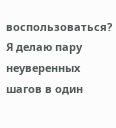воспользоваться? Я делаю пару неуверенных шагов в один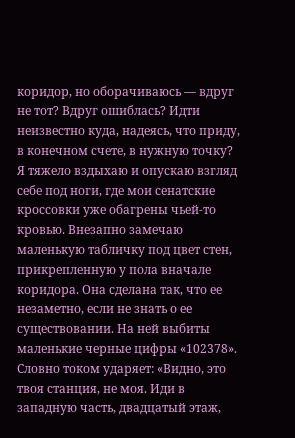коридор, но оборачиваюсь — вдруг не тот? Вдруг ошиблась? Идти неизвестно куда, надеясь, что приду, в конечном счете, в нужную точку? Я тяжело вздыхаю и опускаю взгляд себе под ноги, где мои сенатские кроссовки уже обагрены чьей-то кровью. Внезапно замечаю маленькую табличку под цвет стен, прикрепленную у пола вначале коридора. Она сделана так, что ее незаметно, если не знать о ее существовании. На ней выбиты маленькие черные цифры «102378». Словно током ударяет: «Видно, это твоя станция, не моя. Иди в западную часть, двадцатый этаж,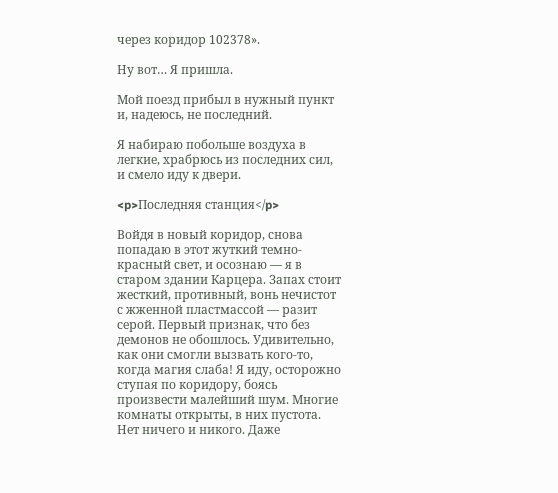через коридор 102378».

Ну вот… Я пришла.

Мой поезд прибыл в нужный пункт и, надеюсь, не последний.

Я набираю побольше воздуха в легкие, храбрюсь из последних сил, и смело иду к двери.

<p>Последняя станция</p>

Войдя в новый коридор, снова попадаю в этот жуткий темно-красный свет, и осознаю — я в старом здании Карцера. Запах стоит жесткий, противный, вонь нечистот с жженной пластмассой — разит серой. Первый признак, что без демонов не обошлось. Удивительно, как они смогли вызвать кого-то, когда магия слаба! Я иду, осторожно ступая по коридору, боясь произвести малейший шум. Многие комнаты открыты, в них пустота. Нет ничего и никого. Даже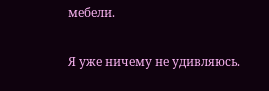мебели.

Я уже ничему не удивляюсь.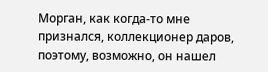Морган, как когда-то мне признался, коллекционер даров, поэтому, возможно, он нашел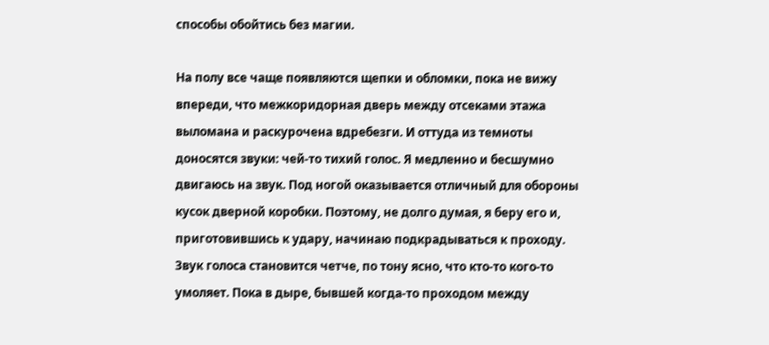способы обойтись без магии.

На полу все чаще появляются щепки и обломки, пока не вижу впереди, что межкоридорная дверь между отсеками этажа выломана и раскурочена вдребезги. И оттуда из темноты доносятся звуки: чей-то тихий голос. Я медленно и бесшумно двигаюсь на звук. Под ногой оказывается отличный для обороны кусок дверной коробки. Поэтому, не долго думая, я беру его и, приготовившись к удару, начинаю подкрадываться к проходу. Звук голоса становится четче, по тону ясно, что кто-то кого-то умоляет. Пока в дыре, бывшей когда-то проходом между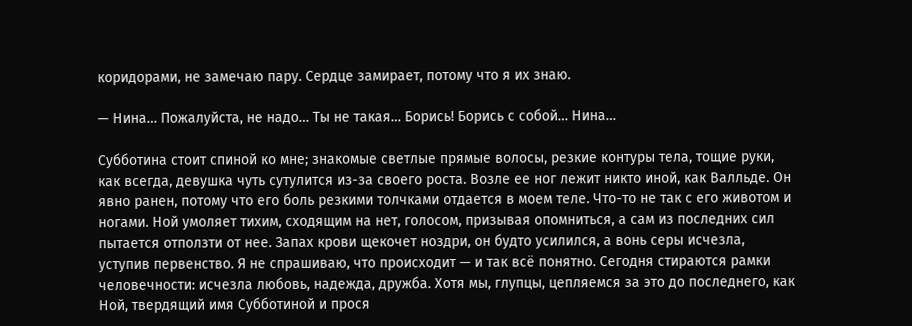коридорами, не замечаю пару. Сердце замирает, потому что я их знаю.

— Нина… Пожалуйста, не надо… Ты не такая… Борись! Борись с собой… Нина…

Субботина стоит спиной ко мне; знакомые светлые прямые волосы, резкие контуры тела, тощие руки, как всегда, девушка чуть сутулится из-за своего роста. Возле ее ног лежит никто иной, как Валльде. Он явно ранен, потому что его боль резкими толчками отдается в моем теле. Что-то не так с его животом и ногами. Ной умоляет тихим, сходящим на нет, голосом, призывая опомниться, а сам из последних сил пытается отползти от нее. Запах крови щекочет ноздри, он будто усилился, а вонь серы исчезла, уступив первенство. Я не спрашиваю, что происходит — и так всё понятно. Сегодня стираются рамки человечности: исчезла любовь, надежда, дружба. Хотя мы, глупцы, цепляемся за это до последнего, как Ной, твердящий имя Субботиной и прося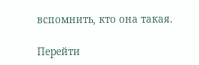вспомнить, кто она такая.

Перейти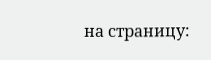на страницу: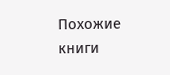Похожие книги